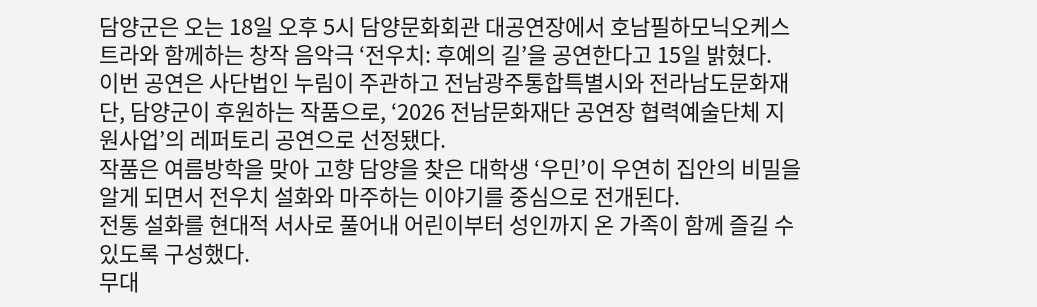담양군은 오는 18일 오후 5시 담양문화회관 대공연장에서 호남필하모닉오케스트라와 함께하는 창작 음악극 ‘전우치: 후예의 길’을 공연한다고 15일 밝혔다.
이번 공연은 사단법인 누림이 주관하고 전남광주통합특별시와 전라남도문화재단, 담양군이 후원하는 작품으로, ‘2026 전남문화재단 공연장 협력예술단체 지원사업’의 레퍼토리 공연으로 선정됐다.
작품은 여름방학을 맞아 고향 담양을 찾은 대학생 ‘우민’이 우연히 집안의 비밀을 알게 되면서 전우치 설화와 마주하는 이야기를 중심으로 전개된다.
전통 설화를 현대적 서사로 풀어내 어린이부터 성인까지 온 가족이 함께 즐길 수 있도록 구성했다.
무대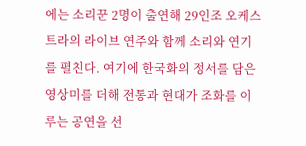에는 소리꾼 2명이 출연해 29인조 오케스트라의 라이브 연주와 함께 소리와 연기를 펼친다. 여기에 한국화의 정서를 담은 영상미를 더해 전통과 현대가 조화를 이루는 공연을 선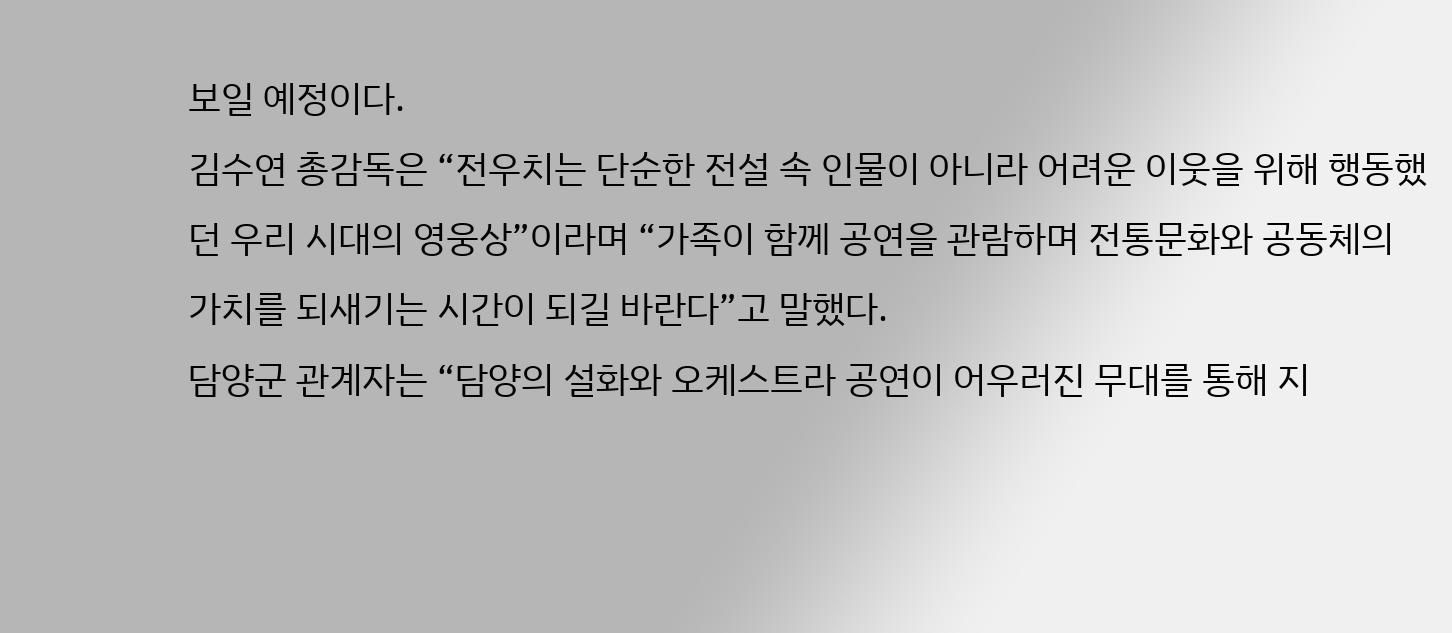보일 예정이다.
김수연 총감독은 “전우치는 단순한 전설 속 인물이 아니라 어려운 이웃을 위해 행동했던 우리 시대의 영웅상”이라며 “가족이 함께 공연을 관람하며 전통문화와 공동체의 가치를 되새기는 시간이 되길 바란다”고 말했다.
담양군 관계자는 “담양의 설화와 오케스트라 공연이 어우러진 무대를 통해 지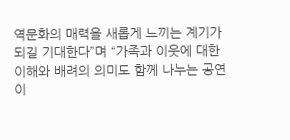역문화의 매력을 새롭게 느끼는 계기가 되길 기대한다”며 “가족과 이웃에 대한 이해와 배려의 의미도 함께 나누는 공연이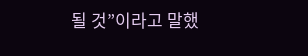될 것”이라고 말했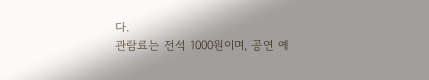다.
관람료는 전석 1000원이며, 공연 예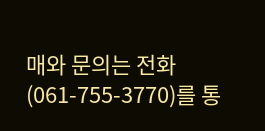매와 문의는 전화(061-755-3770)를 통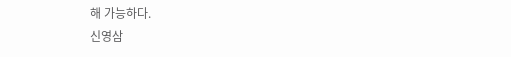해 가능하다.
신영삼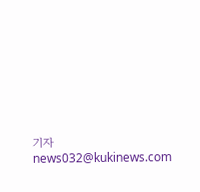기자 news032@kukinews.com